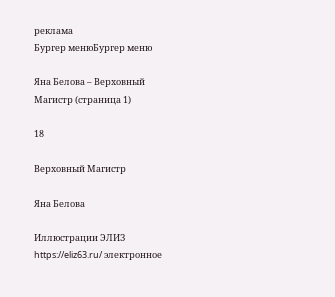реклама
Бургер менюБургер меню

Яна Белова – Верховный Магистр (страница 1)

18

Верховный Магистр

Яна Белова

Иллюстрации ЭЛИЗ https://eliz63.ru/ электронное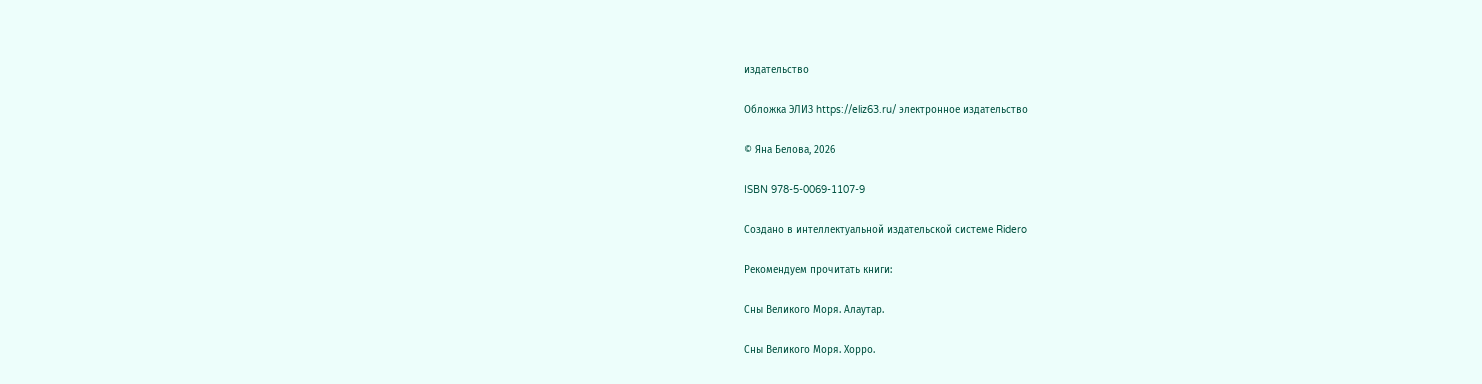издательство

Обложка ЭЛИЗ https://eliz63.ru/ электронное издательство

© Яна Белова, 2026

ISBN 978-5-0069-1107-9

Создано в интеллектуальной издательской системе Ridero

Рекомендуем прочитать книги:

Сны Великого Моря. Алаутар.

Сны Великого Моря. Хорро.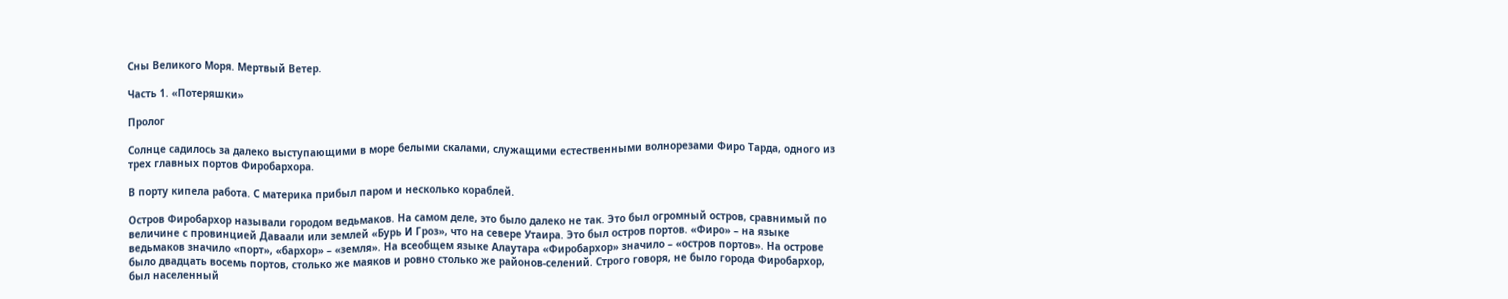Сны Великого Моря. Мертвый Ветер.

Часть 1. «Потеряшки»

Пролог

Солнце садилось за далеко выступающими в море белыми скалами, служащими естественными волнорезами Фиро Тарда, одного из трех главных портов Фиробархора.

В порту кипела работа. С материка прибыл паром и несколько кораблей.

Остров Фиробархор называли городом ведьмаков. На самом деле, это было далеко не так. Это был огромный остров, сравнимый по величине с провинцией Даваали или землей «Бурь И Гроз», что на севере Утаира. Это был остров портов. «Фиро» – на языке ведьмаков значило «порт», «бархор» – «земля». На всеобщем языке Алаутара «Фиробархор» значило – «остров портов». На острове было двадцать восемь портов, столько же маяков и ровно столько же районов-селений. Строго говоря, не было города Фиробархор, был населенный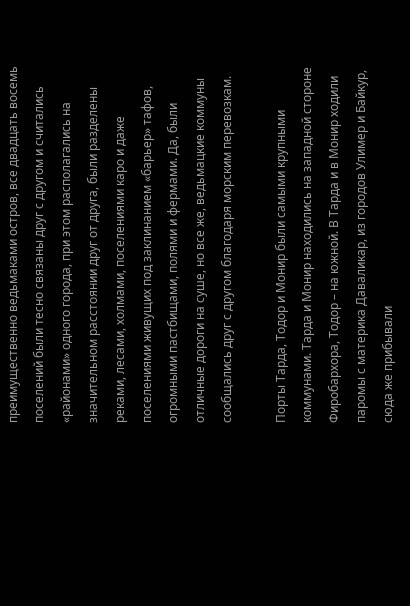преимущественно ведьмаками остров, все двадцать восемь поселений были тесно связаны друг с другом и считались «районами» одного города, при этом располагались на значительном расстоянии друг от друга, были разделены реками, лесами, холмами, поселениями каро и даже поселениями живущих под заклинанием «барьер» тафов, огромными пастбищами, полями и фермами. Да, были отличные дороги на суше, но все же, ведьмацкие коммуны сообщались друг с другом благодаря морским перевозкам.

Порты Тарда, Тодор и Монир были самыми крупными коммунами. Тарда и Монир находились на западной стороне Фиробархора, Тодор – на южной. В Тарда и в Монир ходили паромы с материка Даваликар, из городов Улимер и Байкур, сюда же прибывали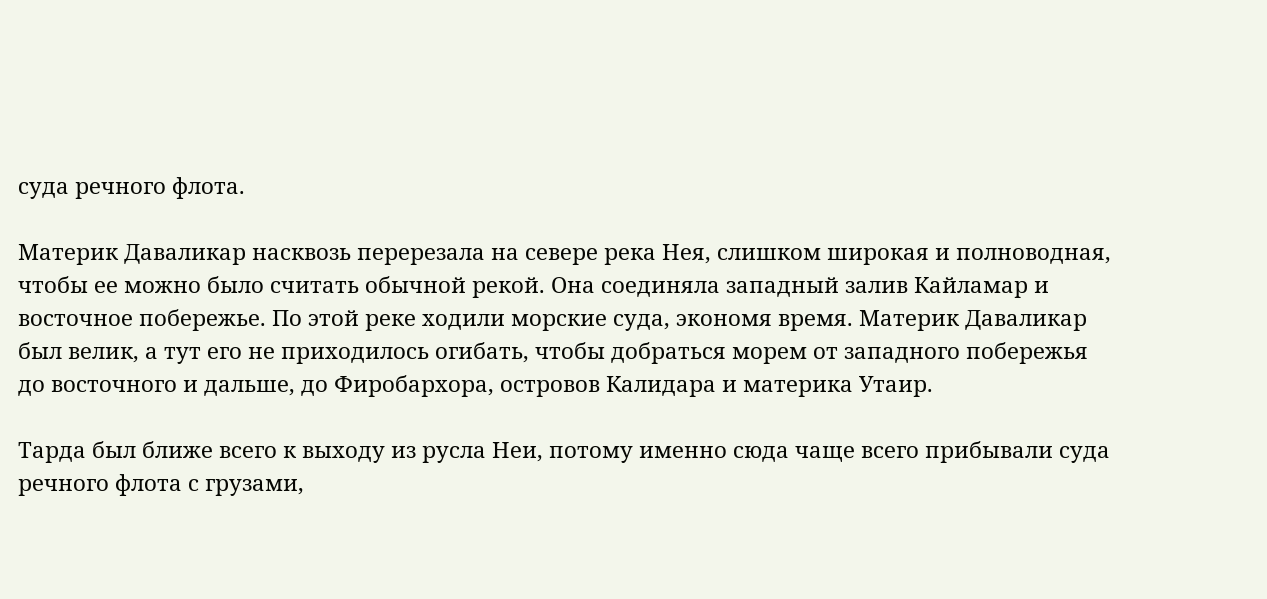суда речного флота.

Материк Даваликар насквозь перерезала на севере река Нея, слишком широкая и полноводная, чтобы ее можно было считать обычной рекой. Она соединяла западный залив Кайламар и восточное побережье. По этой реке ходили морские суда, экономя время. Материк Даваликар был велик, а тут его не приходилось огибать, чтобы добраться морем от западного побережья до восточного и дальше, до Фиробархора, островов Калидара и материка Утаир.

Тарда был ближе всего к выходу из русла Неи, потому именно сюда чаще всего прибывали суда речного флота с грузами,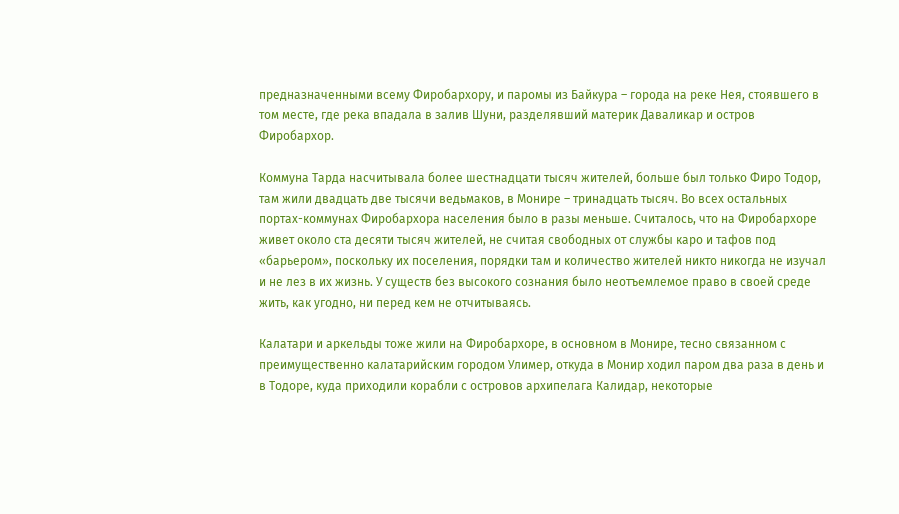предназначенными всему Фиробархору, и паромы из Байкура – города на реке Нея, стоявшего в том месте, где река впадала в залив Шуни, разделявший материк Даваликар и остров Фиробархор.

Коммуна Тарда насчитывала более шестнадцати тысяч жителей, больше был только Фиро Тодор, там жили двадцать две тысячи ведьмаков, в Монире – тринадцать тысяч. Во всех остальных портах-коммунах Фиробархора населения было в разы меньше. Считалось, что на Фиробархоре живет около ста десяти тысяч жителей, не считая свободных от службы каро и тафов под «барьером», поскольку их поселения, порядки там и количество жителей никто никогда не изучал и не лез в их жизнь. У существ без высокого сознания было неотъемлемое право в своей среде жить, как угодно, ни перед кем не отчитываясь.

Калатари и аркельды тоже жили на Фиробархоре, в основном в Монире, тесно связанном с преимущественно калатарийским городом Улимер, откуда в Монир ходил паром два раза в день и в Тодоре, куда приходили корабли с островов архипелага Калидар, некоторые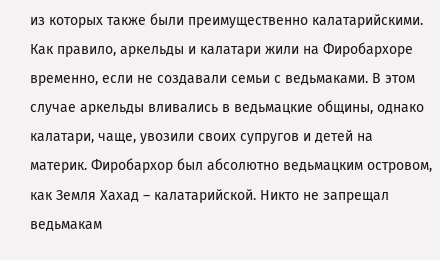из которых также были преимущественно калатарийскими. Как правило, аркельды и калатари жили на Фиробархоре временно, если не создавали семьи с ведьмаками. В этом случае аркельды вливались в ведьмацкие общины, однако калатари, чаще, увозили своих супругов и детей на материк. Фиробархор был абсолютно ведьмацким островом, как Земля Хахад – калатарийской. Никто не запрещал ведьмакам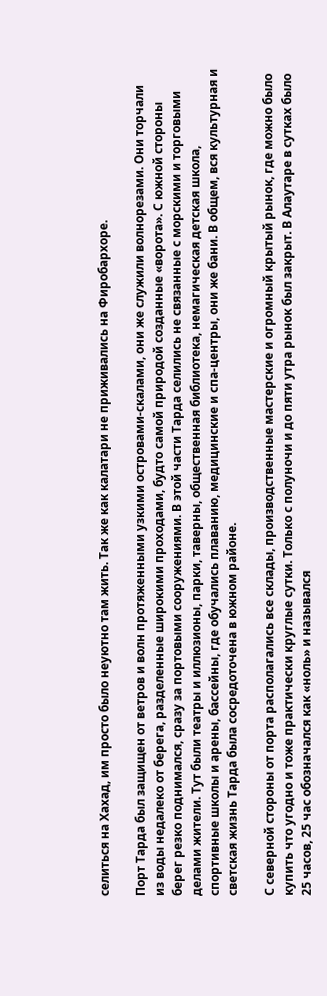селиться на Хахад, им просто было неуютно там жить. Так же как калатари не приживались на Фиробархоре.

Порт Тарда был защищен от ветров и волн протяженными узкими островами-скалами, они же служили волнорезами. Они торчали из воды недалеко от берега, разделенные широкими проходами, будто самой природой созданные «ворота». С южной стороны берег резко поднимался, сразу за портовыми сооружениями. В этой части Тарда селились не связанные с морскими и торговыми делами жители. Тут были театры и иллюзионы, парки, таверны, общественная библиотека, немагическая детская школа, спортивные школы и арены, бассейны, где обучались плаванию, медицинские и спа-центры, они же бани. В общем, вся культурная и светская жизнь Тарда была сосредоточена в южном районе.

С северной стороны от порта располагались все склады, производственные мастерские и огромный крытый рынок, где можно было купить что угодно и тоже практически круглые сутки. Только с полуночи и до пяти утра рынок был закрыт. В Алаутаре в сутках было 25 часов, 25 час обозначался как «ноль» и назывался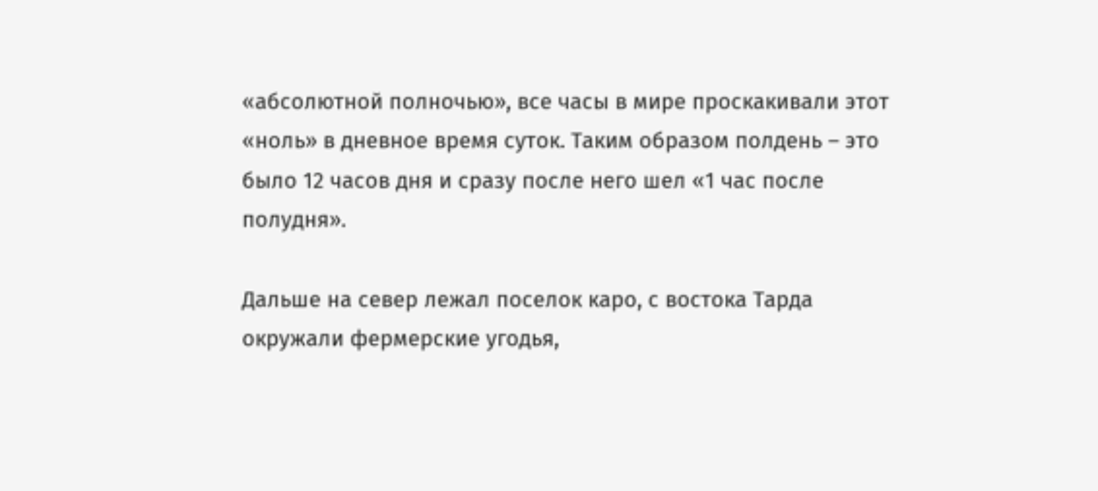«абсолютной полночью», все часы в мире проскакивали этот «ноль» в дневное время суток. Таким образом полдень – это было 12 часов дня и сразу после него шел «1 час после полудня».

Дальше на север лежал поселок каро, с востока Тарда окружали фермерские угодья,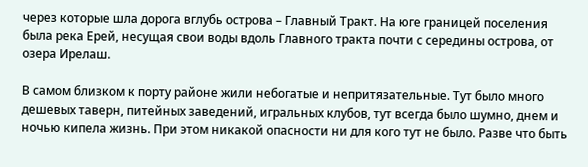через которые шла дорога вглубь острова – Главный Тракт. На юге границей поселения была река Ерей, несущая свои воды вдоль Главного тракта почти с середины острова, от озера Ирелаш.

В самом близком к порту районе жили небогатые и непритязательные. Тут было много дешевых таверн, питейных заведений, игральных клубов, тут всегда было шумно, днем и ночью кипела жизнь. При этом никакой опасности ни для кого тут не было. Разве что быть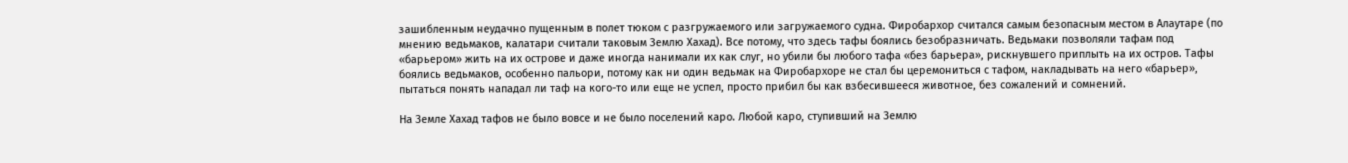зашибленным неудачно пущенным в полет тюком с разгружаемого или загружаемого судна. Фиробархор считался самым безопасным местом в Алаутаре (по мнению ведьмаков, калатари считали таковым Землю Хахад). Все потому, что здесь тафы боялись безобразничать. Ведьмаки позволяли тафам под «барьером» жить на их острове и даже иногда нанимали их как слуг, но убили бы любого тафа «без барьера», рискнувшего приплыть на их остров. Тафы боялись ведьмаков, особенно пальори, потому как ни один ведьмак на Фиробархоре не стал бы церемониться с тафом, накладывать на него «барьер», пытаться понять нападал ли таф на кого-то или еще не успел, просто прибил бы как взбесившееся животное, без сожалений и сомнений.

На Земле Хахад тафов не было вовсе и не было поселений каро. Любой каро, ступивший на Землю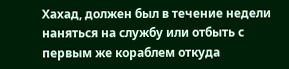Хахад, должен был в течение недели наняться на службу или отбыть с первым же кораблем откуда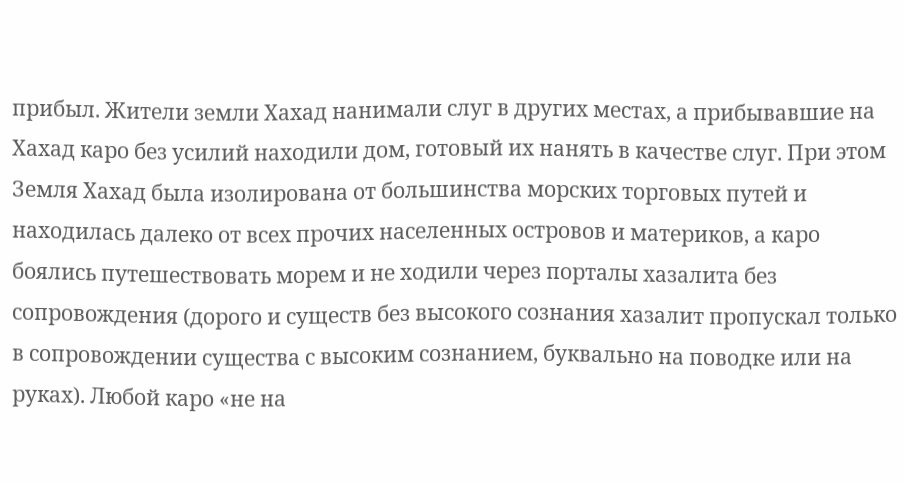прибыл. Жители земли Хахад нанимали слуг в других местах, а прибывавшие на Хахад каро без усилий находили дом, готовый их нанять в качестве слуг. При этом Земля Хахад была изолирована от большинства морских торговых путей и находилась далеко от всех прочих населенных островов и материков, а каро боялись путешествовать морем и не ходили через порталы хазалита без сопровождения (дорого и существ без высокого сознания хазалит пропускал только в сопровождении существа с высоким сознанием, буквально на поводке или на руках). Любой каро «не на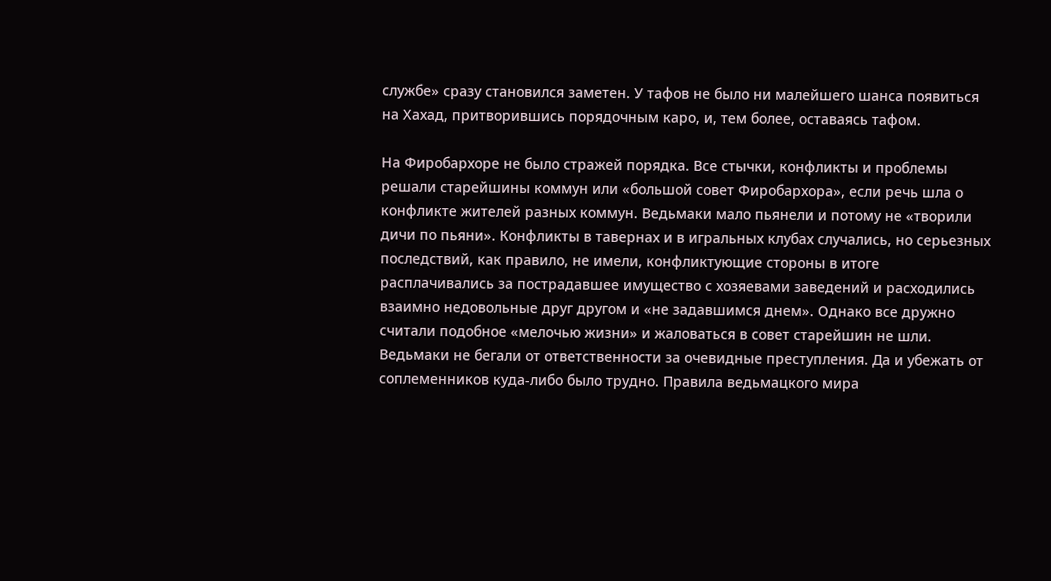службе» сразу становился заметен. У тафов не было ни малейшего шанса появиться на Хахад, притворившись порядочным каро, и, тем более, оставаясь тафом.

На Фиробархоре не было стражей порядка. Все стычки, конфликты и проблемы решали старейшины коммун или «большой совет Фиробархора», если речь шла о конфликте жителей разных коммун. Ведьмаки мало пьянели и потому не «творили дичи по пьяни». Конфликты в тавернах и в игральных клубах случались, но серьезных последствий, как правило, не имели, конфликтующие стороны в итоге расплачивались за пострадавшее имущество с хозяевами заведений и расходились взаимно недовольные друг другом и «не задавшимся днем». Однако все дружно считали подобное «мелочью жизни» и жаловаться в совет старейшин не шли. Ведьмаки не бегали от ответственности за очевидные преступления. Да и убежать от соплеменников куда-либо было трудно. Правила ведьмацкого мира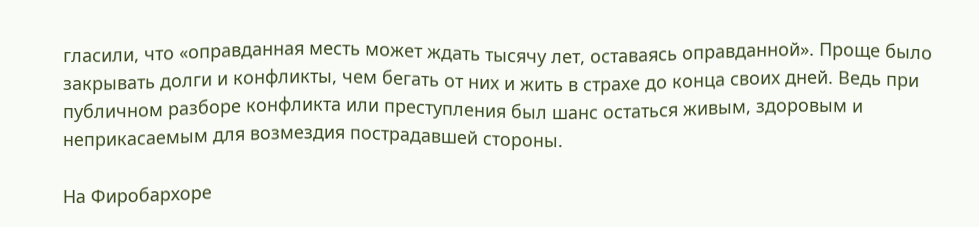гласили, что «оправданная месть может ждать тысячу лет, оставаясь оправданной». Проще было закрывать долги и конфликты, чем бегать от них и жить в страхе до конца своих дней. Ведь при публичном разборе конфликта или преступления был шанс остаться живым, здоровым и неприкасаемым для возмездия пострадавшей стороны.

На Фиробархоре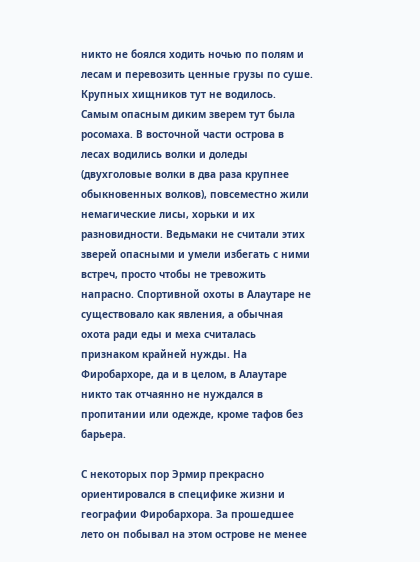никто не боялся ходить ночью по полям и лесам и перевозить ценные грузы по суше. Крупных хищников тут не водилось. Самым опасным диким зверем тут была росомаха. В восточной части острова в лесах водились волки и доледы (двухголовые волки в два раза крупнее обыкновенных волков), повсеместно жили немагические лисы, хорьки и их разновидности. Ведьмаки не считали этих зверей опасными и умели избегать с ними встреч, просто чтобы не тревожить напрасно. Спортивной охоты в Алаутаре не существовало как явления, а обычная охота ради еды и меха считалась признаком крайней нужды. На Фиробархоре, да и в целом, в Алаутаре никто так отчаянно не нуждался в пропитании или одежде, кроме тафов без барьера.

С некоторых пор Эрмир прекрасно ориентировался в специфике жизни и географии Фиробархора. За прошедшее лето он побывал на этом острове не менее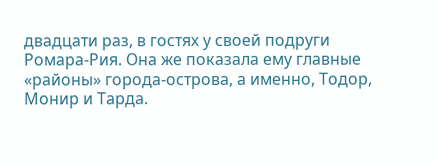двадцати раз, в гостях у своей подруги Ромара-Рия. Она же показала ему главные «районы» города-острова, а именно, Тодор, Монир и Тарда.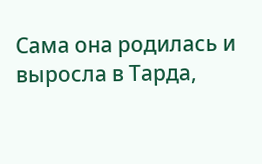Сама она родилась и выросла в Тарда,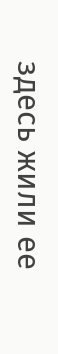здесь жили ее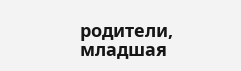родители, младшая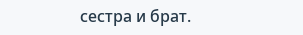сестра и брат.